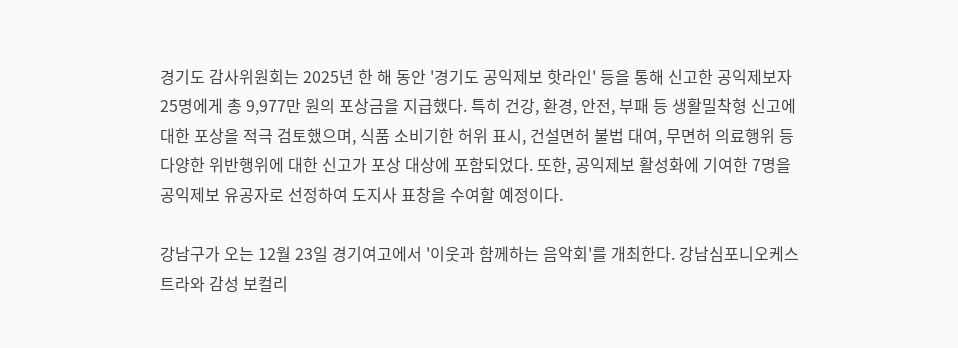경기도 감사위원회는 2025년 한 해 동안 '경기도 공익제보 핫라인' 등을 통해 신고한 공익제보자 25명에게 총 9,977만 원의 포상금을 지급했다. 특히 건강, 환경, 안전, 부패 등 생활밀착형 신고에 대한 포상을 적극 검토했으며, 식품 소비기한 허위 표시, 건설면허 불법 대여, 무면허 의료행위 등 다양한 위반행위에 대한 신고가 포상 대상에 포함되었다. 또한, 공익제보 활성화에 기여한 7명을 공익제보 유공자로 선정하여 도지사 표창을 수여할 예정이다.

강남구가 오는 12월 23일 경기여고에서 '이웃과 함께하는 음악회'를 개최한다. 강남심포니오케스트라와 감성 보컬리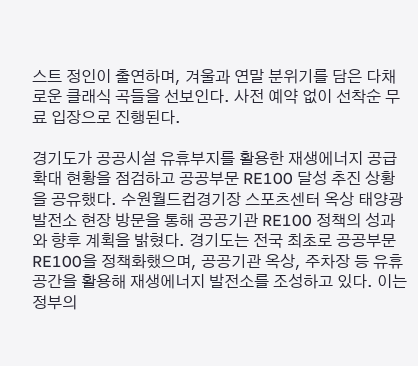스트 정인이 출연하며, 겨울과 연말 분위기를 담은 다채로운 클래식 곡들을 선보인다. 사전 예약 없이 선착순 무료 입장으로 진행된다.

경기도가 공공시설 유휴부지를 활용한 재생에너지 공급 확대 현황을 점검하고 공공부문 RE100 달성 추진 상황을 공유했다. 수원월드컵경기장 스포츠센터 옥상 태양광발전소 현장 방문을 통해 공공기관 RE100 정책의 성과와 향후 계획을 밝혔다. 경기도는 전국 최초로 공공부문 RE100을 정책화했으며, 공공기관 옥상, 주차장 등 유휴공간을 활용해 재생에너지 발전소를 조성하고 있다. 이는 정부의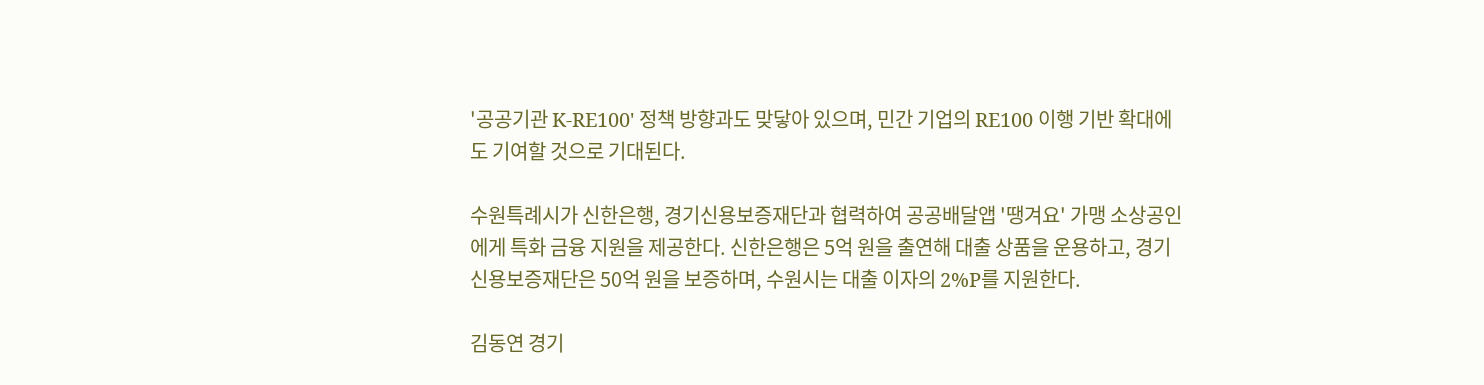'공공기관 K-RE100' 정책 방향과도 맞닿아 있으며, 민간 기업의 RE100 이행 기반 확대에도 기여할 것으로 기대된다.

수원특례시가 신한은행, 경기신용보증재단과 협력하여 공공배달앱 '땡겨요' 가맹 소상공인에게 특화 금융 지원을 제공한다. 신한은행은 5억 원을 출연해 대출 상품을 운용하고, 경기신용보증재단은 50억 원을 보증하며, 수원시는 대출 이자의 2%P를 지원한다.

김동연 경기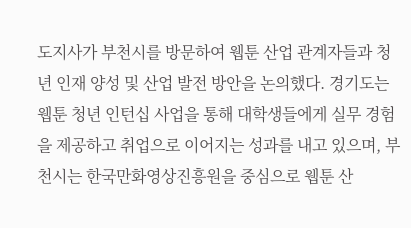도지사가 부천시를 방문하여 웹툰 산업 관계자들과 청년 인재 양성 및 산업 발전 방안을 논의했다. 경기도는 웹툰 청년 인턴십 사업을 통해 대학생들에게 실무 경험을 제공하고 취업으로 이어지는 성과를 내고 있으며, 부천시는 한국만화영상진흥원을 중심으로 웹툰 산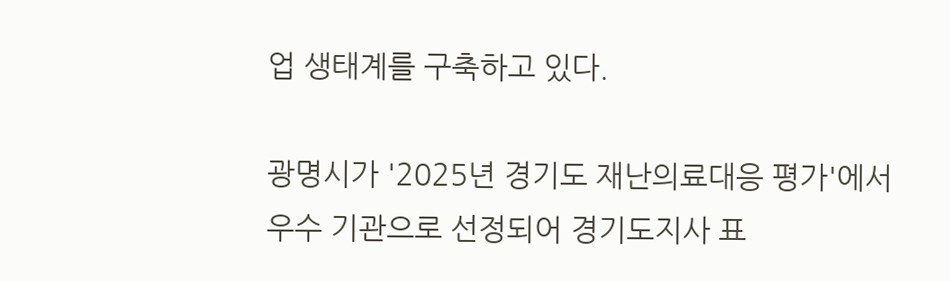업 생태계를 구축하고 있다.

광명시가 '2025년 경기도 재난의료대응 평가'에서 우수 기관으로 선정되어 경기도지사 표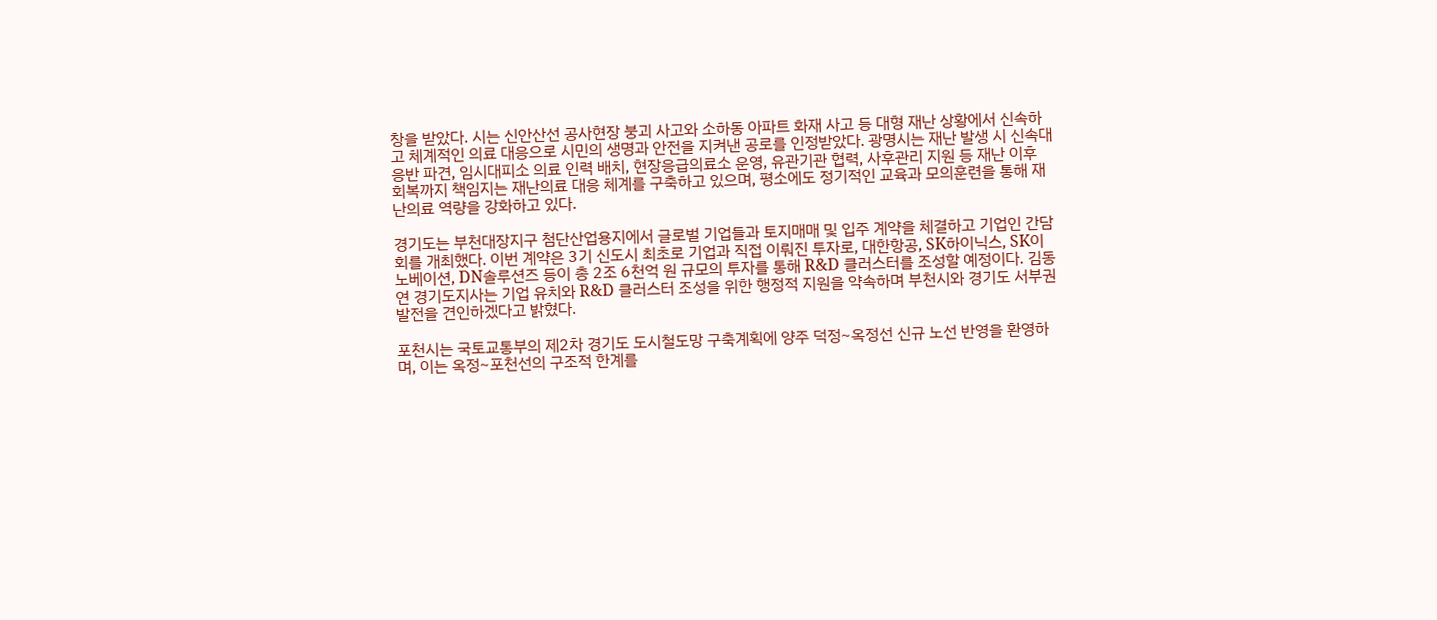창을 받았다. 시는 신안산선 공사현장 붕괴 사고와 소하동 아파트 화재 사고 등 대형 재난 상황에서 신속하고 체계적인 의료 대응으로 시민의 생명과 안전을 지켜낸 공로를 인정받았다. 광명시는 재난 발생 시 신속대응반 파견, 임시대피소 의료 인력 배치, 현장응급의료소 운영, 유관기관 협력, 사후관리 지원 등 재난 이후 회복까지 책임지는 재난의료 대응 체계를 구축하고 있으며, 평소에도 정기적인 교육과 모의훈련을 통해 재난의료 역량을 강화하고 있다.

경기도는 부천대장지구 첨단산업용지에서 글로벌 기업들과 토지매매 및 입주 계약을 체결하고 기업인 간담회를 개최했다. 이번 계약은 3기 신도시 최초로 기업과 직접 이뤄진 투자로, 대한항공, SK하이닉스, SK이노베이션, DN솔루션즈 등이 총 2조 6천억 원 규모의 투자를 통해 R&D 클러스터를 조성할 예정이다. 김동연 경기도지사는 기업 유치와 R&D 클러스터 조성을 위한 행정적 지원을 약속하며 부천시와 경기도 서부권 발전을 견인하겠다고 밝혔다.

포천시는 국토교통부의 제2차 경기도 도시철도망 구축계획에 양주 덕정~옥정선 신규 노선 반영을 환영하며, 이는 옥정~포천선의 구조적 한계를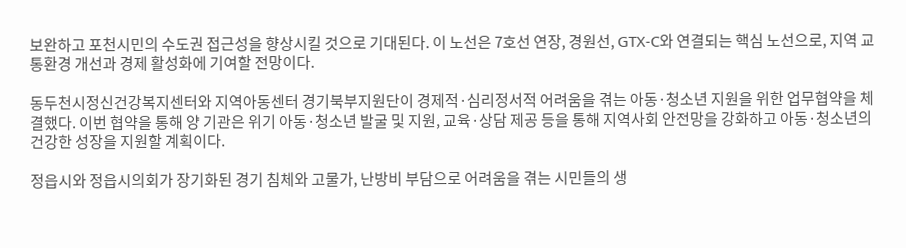보완하고 포천시민의 수도권 접근성을 향상시킬 것으로 기대된다. 이 노선은 7호선 연장, 경원선, GTX-C와 연결되는 핵심 노선으로, 지역 교통환경 개선과 경제 활성화에 기여할 전망이다.

동두천시정신건강복지센터와 지역아동센터 경기북부지원단이 경제적·심리정서적 어려움을 겪는 아동·청소년 지원을 위한 업무협약을 체결했다. 이번 협약을 통해 양 기관은 위기 아동·청소년 발굴 및 지원, 교육·상담 제공 등을 통해 지역사회 안전망을 강화하고 아동·청소년의 건강한 성장을 지원할 계획이다.

정읍시와 정읍시의회가 장기화된 경기 침체와 고물가, 난방비 부담으로 어려움을 겪는 시민들의 생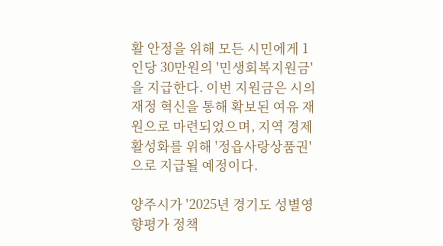활 안정을 위해 모든 시민에게 1인당 30만원의 '민생회복지원금'을 지급한다. 이번 지원금은 시의 재정 혁신을 통해 확보된 여유 재원으로 마련되었으며, 지역 경제 활성화를 위해 '정읍사랑상품권'으로 지급될 예정이다.

양주시가 '2025년 경기도 성별영향평가 정책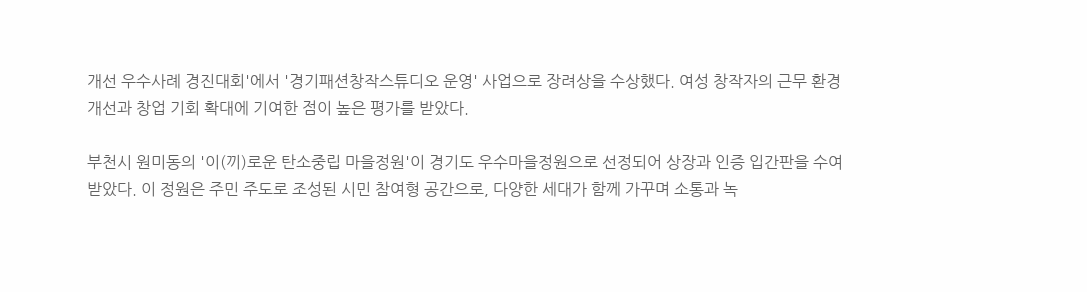개선 우수사례 경진대회'에서 '경기패션창작스튜디오 운영' 사업으로 장려상을 수상했다. 여성 창작자의 근무 환경 개선과 창업 기회 확대에 기여한 점이 높은 평가를 받았다.

부천시 원미동의 '이(끼)로운 탄소중립 마을정원'이 경기도 우수마을정원으로 선정되어 상장과 인증 입간판을 수여받았다. 이 정원은 주민 주도로 조성된 시민 참여형 공간으로, 다양한 세대가 함께 가꾸며 소통과 녹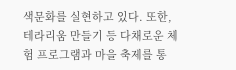색문화를 실현하고 있다. 또한, 테라리움 만들기 등 다채로운 체험 프로그램과 마을 축제를 통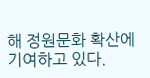해 정원문화 확산에 기여하고 있다.